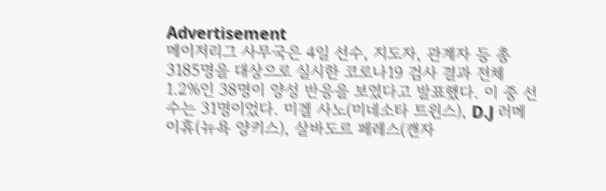Advertisement
메이저리그 사무국은 4일 선수, 지도자, 관계자 등 총 3185명을 대상으로 실시한 코로나19 검사 결과 전체 1.2%인 38명이 양성 반응을 보였다고 발표했다. 이 중 선수는 31명이었다. 미겔 사노(미네소타 트윈스), D.J 러메이휴(뉴욕 양키스), 살바도르 페레스(캔자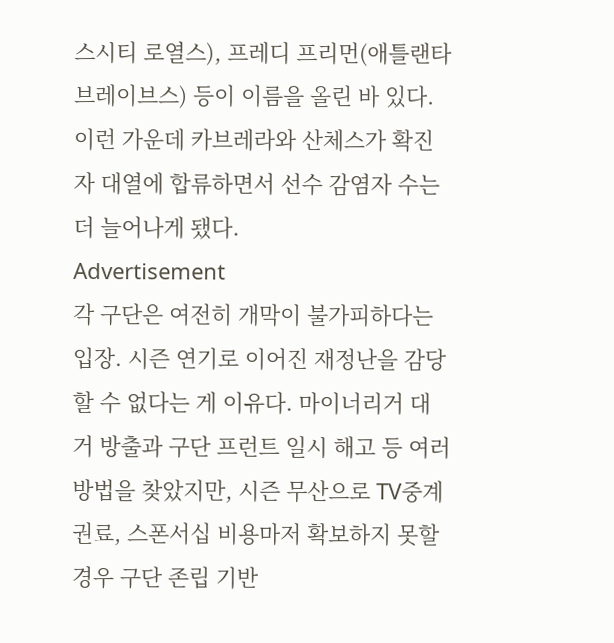스시티 로열스), 프레디 프리먼(애틀랜타 브레이브스) 등이 이름을 올린 바 있다. 이런 가운데 카브레라와 산체스가 확진자 대열에 합류하면서 선수 감염자 수는 더 늘어나게 됐다.
Advertisement
각 구단은 여전히 개막이 불가피하다는 입장. 시즌 연기로 이어진 재정난을 감당할 수 없다는 게 이유다. 마이너리거 대거 방출과 구단 프런트 일시 해고 등 여러 방법을 찾았지만, 시즌 무산으로 TV중계권료, 스폰서십 비용마저 확보하지 못할 경우 구단 존립 기반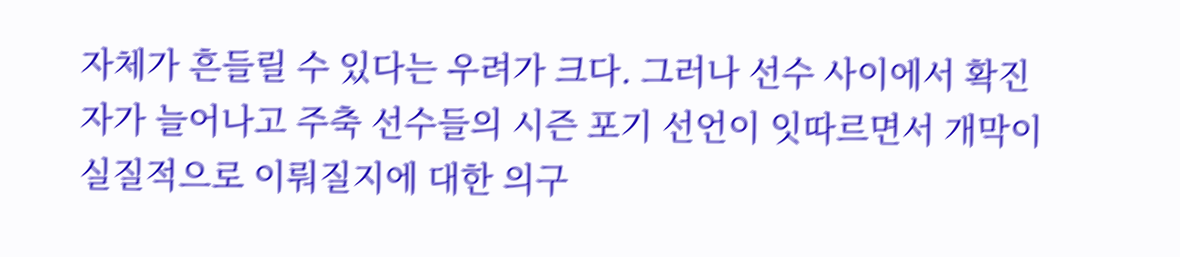자체가 흔들릴 수 있다는 우려가 크다. 그러나 선수 사이에서 확진자가 늘어나고 주축 선수들의 시즌 포기 선언이 잇따르면서 개막이 실질적으로 이뤄질지에 대한 의구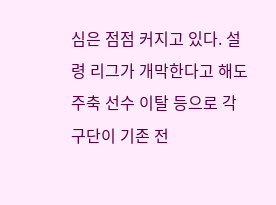심은 점점 커지고 있다. 설령 리그가 개막한다고 해도 주축 선수 이탈 등으로 각 구단이 기존 전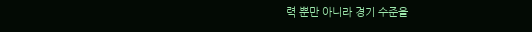력 뿐만 아니라 경기 수준을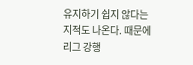유지하기 쉽지 않다는 지적도 나온다. 때문에 리그 강행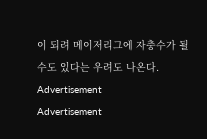이 되려 메이저리그에 자충수가 될 수도 있다는 우려도 나온다.
Advertisement
Advertisement